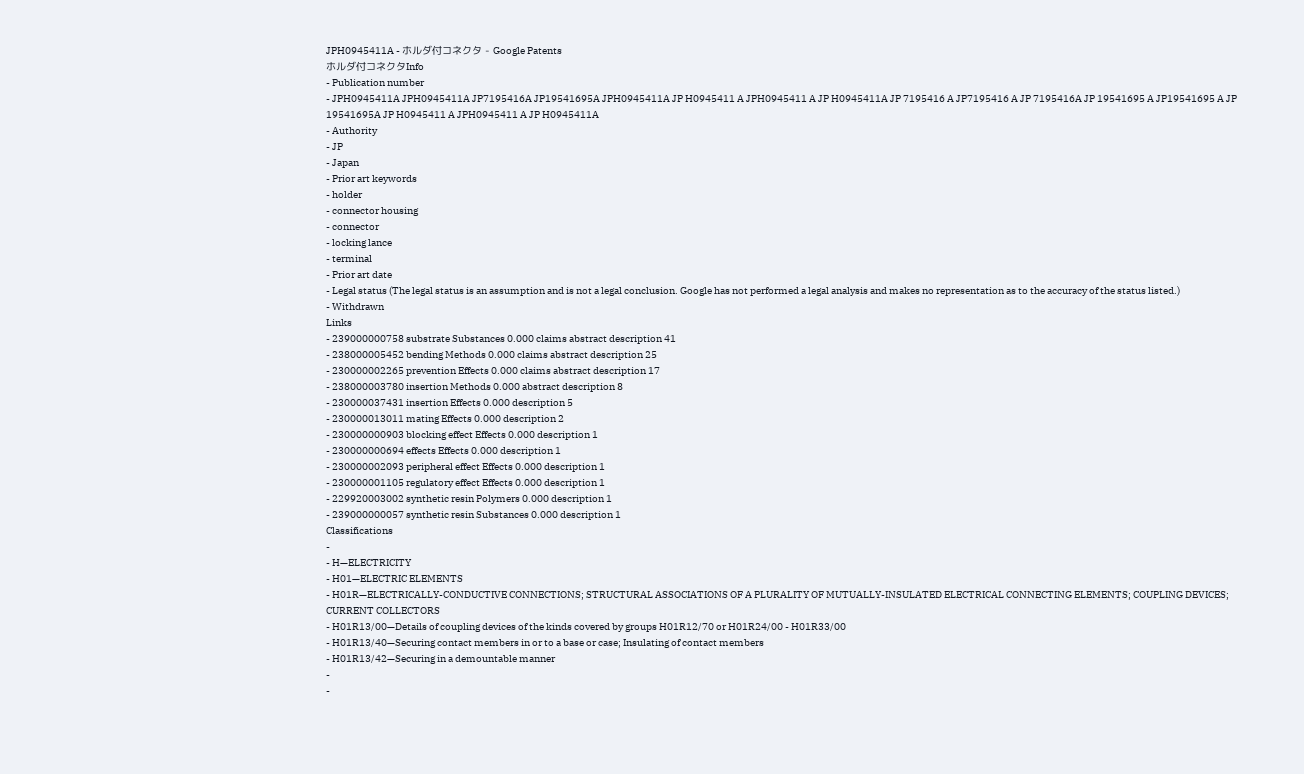JPH0945411A - ホルダ付コネクタ - Google Patents
ホルダ付コネクタInfo
- Publication number
- JPH0945411A JPH0945411A JP7195416A JP19541695A JPH0945411A JP H0945411 A JPH0945411 A JP H0945411A JP 7195416 A JP7195416 A JP 7195416A JP 19541695 A JP19541695 A JP 19541695A JP H0945411 A JPH0945411 A JP H0945411A
- Authority
- JP
- Japan
- Prior art keywords
- holder
- connector housing
- connector
- locking lance
- terminal
- Prior art date
- Legal status (The legal status is an assumption and is not a legal conclusion. Google has not performed a legal analysis and makes no representation as to the accuracy of the status listed.)
- Withdrawn
Links
- 239000000758 substrate Substances 0.000 claims abstract description 41
- 238000005452 bending Methods 0.000 claims abstract description 25
- 230000002265 prevention Effects 0.000 claims abstract description 17
- 238000003780 insertion Methods 0.000 abstract description 8
- 230000037431 insertion Effects 0.000 description 5
- 230000013011 mating Effects 0.000 description 2
- 230000000903 blocking effect Effects 0.000 description 1
- 230000000694 effects Effects 0.000 description 1
- 230000002093 peripheral effect Effects 0.000 description 1
- 230000001105 regulatory effect Effects 0.000 description 1
- 229920003002 synthetic resin Polymers 0.000 description 1
- 239000000057 synthetic resin Substances 0.000 description 1
Classifications
-
- H—ELECTRICITY
- H01—ELECTRIC ELEMENTS
- H01R—ELECTRICALLY-CONDUCTIVE CONNECTIONS; STRUCTURAL ASSOCIATIONS OF A PLURALITY OF MUTUALLY-INSULATED ELECTRICAL CONNECTING ELEMENTS; COUPLING DEVICES; CURRENT COLLECTORS
- H01R13/00—Details of coupling devices of the kinds covered by groups H01R12/70 or H01R24/00 - H01R33/00
- H01R13/40—Securing contact members in or to a base or case; Insulating of contact members
- H01R13/42—Securing in a demountable manner
-
-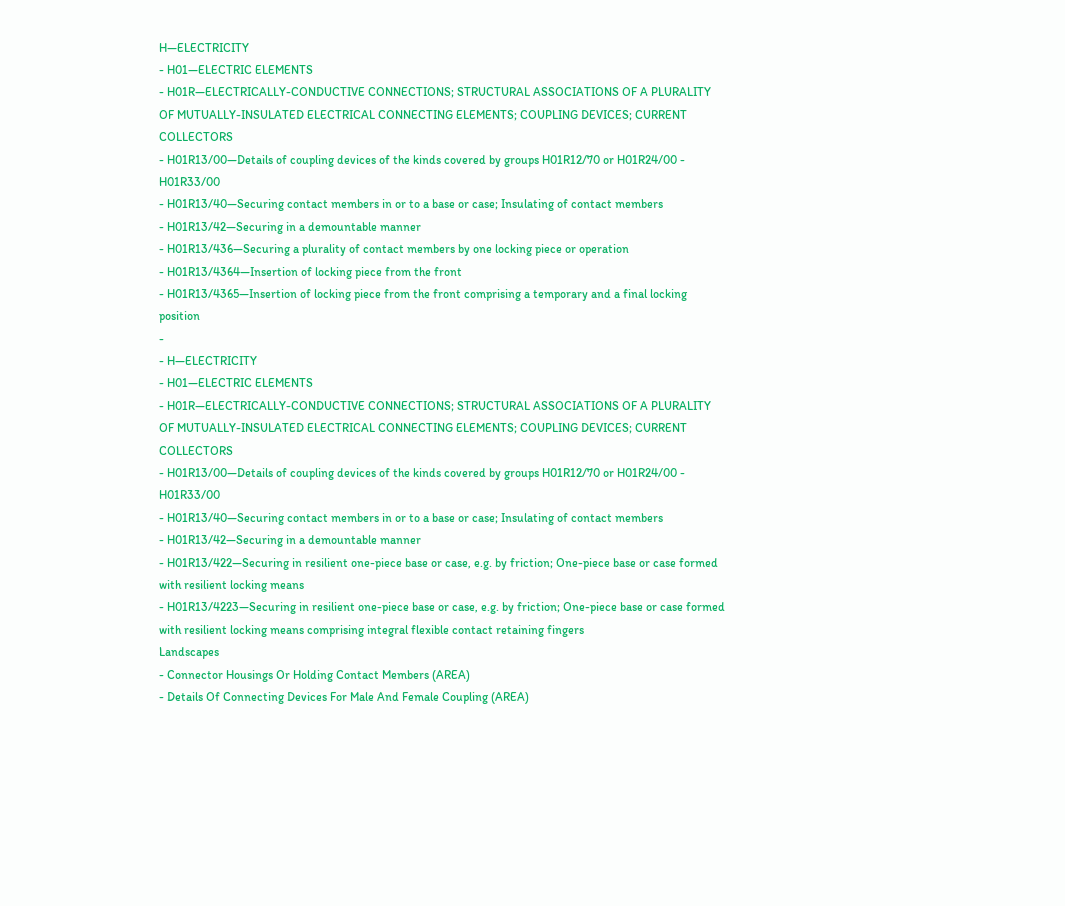H—ELECTRICITY
- H01—ELECTRIC ELEMENTS
- H01R—ELECTRICALLY-CONDUCTIVE CONNECTIONS; STRUCTURAL ASSOCIATIONS OF A PLURALITY OF MUTUALLY-INSULATED ELECTRICAL CONNECTING ELEMENTS; COUPLING DEVICES; CURRENT COLLECTORS
- H01R13/00—Details of coupling devices of the kinds covered by groups H01R12/70 or H01R24/00 - H01R33/00
- H01R13/40—Securing contact members in or to a base or case; Insulating of contact members
- H01R13/42—Securing in a demountable manner
- H01R13/436—Securing a plurality of contact members by one locking piece or operation
- H01R13/4364—Insertion of locking piece from the front
- H01R13/4365—Insertion of locking piece from the front comprising a temporary and a final locking position
-
- H—ELECTRICITY
- H01—ELECTRIC ELEMENTS
- H01R—ELECTRICALLY-CONDUCTIVE CONNECTIONS; STRUCTURAL ASSOCIATIONS OF A PLURALITY OF MUTUALLY-INSULATED ELECTRICAL CONNECTING ELEMENTS; COUPLING DEVICES; CURRENT COLLECTORS
- H01R13/00—Details of coupling devices of the kinds covered by groups H01R12/70 or H01R24/00 - H01R33/00
- H01R13/40—Securing contact members in or to a base or case; Insulating of contact members
- H01R13/42—Securing in a demountable manner
- H01R13/422—Securing in resilient one-piece base or case, e.g. by friction; One-piece base or case formed with resilient locking means
- H01R13/4223—Securing in resilient one-piece base or case, e.g. by friction; One-piece base or case formed with resilient locking means comprising integral flexible contact retaining fingers
Landscapes
- Connector Housings Or Holding Contact Members (AREA)
- Details Of Connecting Devices For Male And Female Coupling (AREA)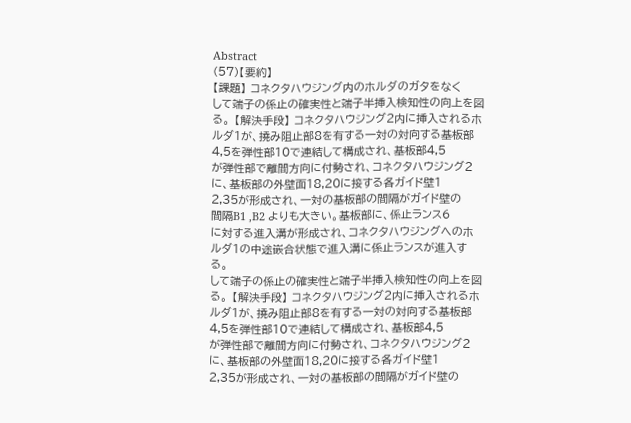Abstract
(57)【要約】
【課題】 コネクタハウジング内のホルダのガタをなく
して端子の係止の確実性と端子半挿入検知性の向上を図
る。 【解決手段】 コネクタハウジング2内に挿入されるホ
ルダ1が、撓み阻止部8を有する一対の対向する基板部
4,5を弾性部10で連結して構成され、基板部4,5
が弾性部で離間方向に付勢され、コネクタハウジング2
に、基板部の外壁面18,20に接する各ガイド壁1
2,35が形成され、一対の基板部の間隔がガイド壁の
間隔B1 ,B2 よりも大きい。基板部に、係止ランス6
に対する進入溝が形成され、コネクタハウジングへのホ
ルダ1の中途嵌合状態で進入溝に係止ランスが進入す
る。
して端子の係止の確実性と端子半挿入検知性の向上を図
る。 【解決手段】 コネクタハウジング2内に挿入されるホ
ルダ1が、撓み阻止部8を有する一対の対向する基板部
4,5を弾性部10で連結して構成され、基板部4,5
が弾性部で離間方向に付勢され、コネクタハウジング2
に、基板部の外壁面18,20に接する各ガイド壁1
2,35が形成され、一対の基板部の間隔がガイド壁の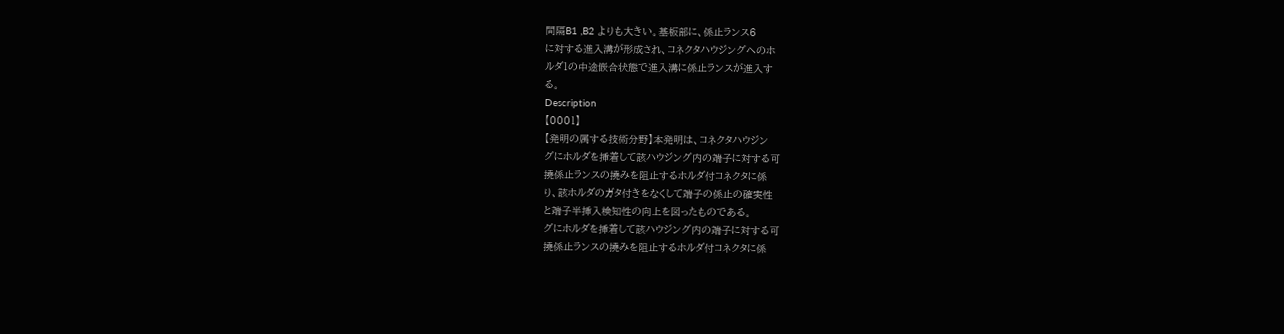間隔B1 ,B2 よりも大きい。基板部に、係止ランス6
に対する進入溝が形成され、コネクタハウジングへのホ
ルダ1の中途嵌合状態で進入溝に係止ランスが進入す
る。
Description
【0001】
【発明の属する技術分野】本発明は、コネクタハウジン
グにホルダを挿着して該ハウジング内の端子に対する可
撓係止ランスの撓みを阻止するホルダ付コネクタに係
り、該ホルダのガタ付きをなくして端子の係止の確実性
と端子半挿入検知性の向上を図ったものである。
グにホルダを挿着して該ハウジング内の端子に対する可
撓係止ランスの撓みを阻止するホルダ付コネクタに係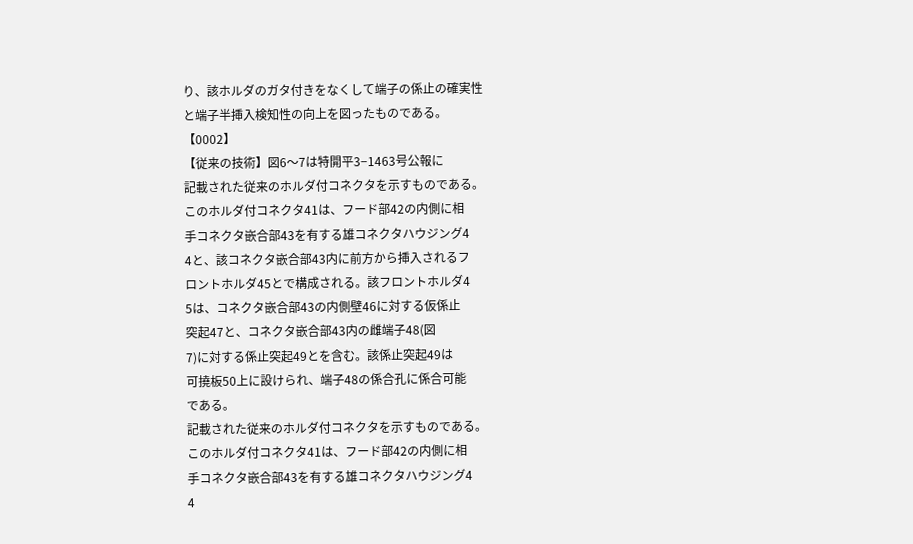り、該ホルダのガタ付きをなくして端子の係止の確実性
と端子半挿入検知性の向上を図ったものである。
【0002】
【従来の技術】図6〜7は特開平3−1463号公報に
記載された従来のホルダ付コネクタを示すものである。
このホルダ付コネクタ41は、フード部42の内側に相
手コネクタ嵌合部43を有する雄コネクタハウジング4
4と、該コネクタ嵌合部43内に前方から挿入されるフ
ロントホルダ45とで構成される。該フロントホルダ4
5は、コネクタ嵌合部43の内側壁46に対する仮係止
突起47と、コネクタ嵌合部43内の雌端子48(図
7)に対する係止突起49とを含む。該係止突起49は
可撓板50上に設けられ、端子48の係合孔に係合可能
である。
記載された従来のホルダ付コネクタを示すものである。
このホルダ付コネクタ41は、フード部42の内側に相
手コネクタ嵌合部43を有する雄コネクタハウジング4
4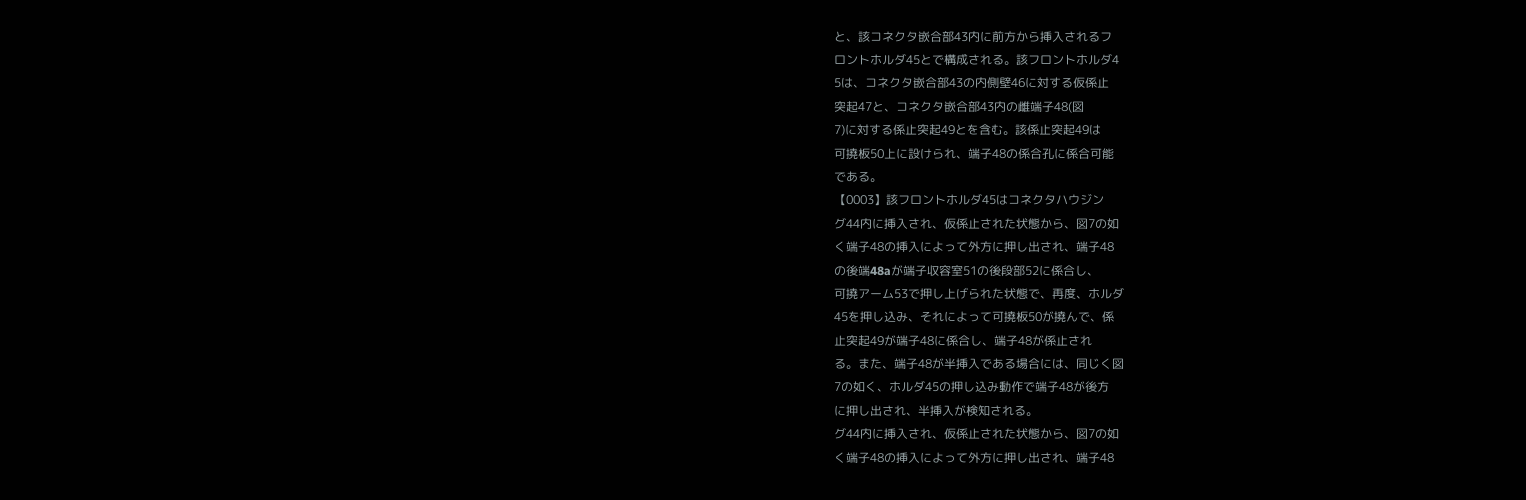と、該コネクタ嵌合部43内に前方から挿入されるフ
ロントホルダ45とで構成される。該フロントホルダ4
5は、コネクタ嵌合部43の内側壁46に対する仮係止
突起47と、コネクタ嵌合部43内の雌端子48(図
7)に対する係止突起49とを含む。該係止突起49は
可撓板50上に設けられ、端子48の係合孔に係合可能
である。
【0003】該フロントホルダ45はコネクタハウジン
グ44内に挿入され、仮係止された状態から、図7の如
く端子48の挿入によって外方に押し出され、端子48
の後端48aが端子収容室51の後段部52に係合し、
可撓アーム53で押し上げられた状態で、再度、ホルダ
45を押し込み、それによって可撓板50が撓んで、係
止突起49が端子48に係合し、端子48が係止され
る。また、端子48が半挿入である場合には、同じく図
7の如く、ホルダ45の押し込み動作で端子48が後方
に押し出され、半挿入が検知される。
グ44内に挿入され、仮係止された状態から、図7の如
く端子48の挿入によって外方に押し出され、端子48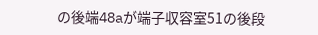の後端48aが端子収容室51の後段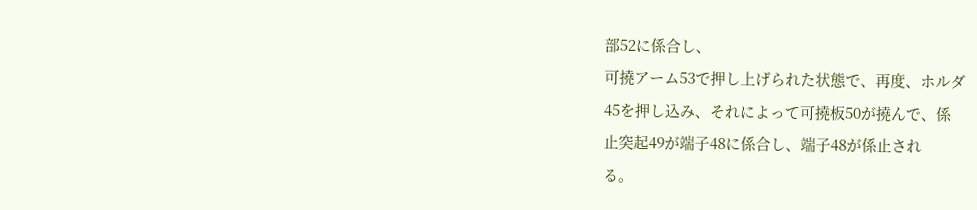部52に係合し、
可撓アーム53で押し上げられた状態で、再度、ホルダ
45を押し込み、それによって可撓板50が撓んで、係
止突起49が端子48に係合し、端子48が係止され
る。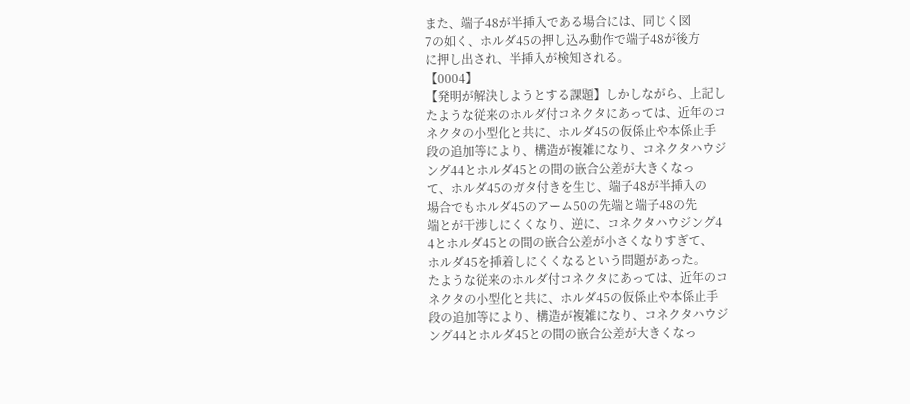また、端子48が半挿入である場合には、同じく図
7の如く、ホルダ45の押し込み動作で端子48が後方
に押し出され、半挿入が検知される。
【0004】
【発明が解決しようとする課題】しかしながら、上記し
たような従来のホルダ付コネクタにあっては、近年のコ
ネクタの小型化と共に、ホルダ45の仮係止や本係止手
段の追加等により、構造が複雑になり、コネクタハウジ
ング44とホルダ45との間の嵌合公差が大きくなっ
て、ホルダ45のガタ付きを生じ、端子48が半挿入の
場合でもホルダ45のアーム50の先端と端子48の先
端とが干渉しにくくなり、逆に、コネクタハウジング4
4とホルダ45との間の嵌合公差が小さくなりすぎて、
ホルダ45を挿着しにくくなるという問題があった。
たような従来のホルダ付コネクタにあっては、近年のコ
ネクタの小型化と共に、ホルダ45の仮係止や本係止手
段の追加等により、構造が複雑になり、コネクタハウジ
ング44とホルダ45との間の嵌合公差が大きくなっ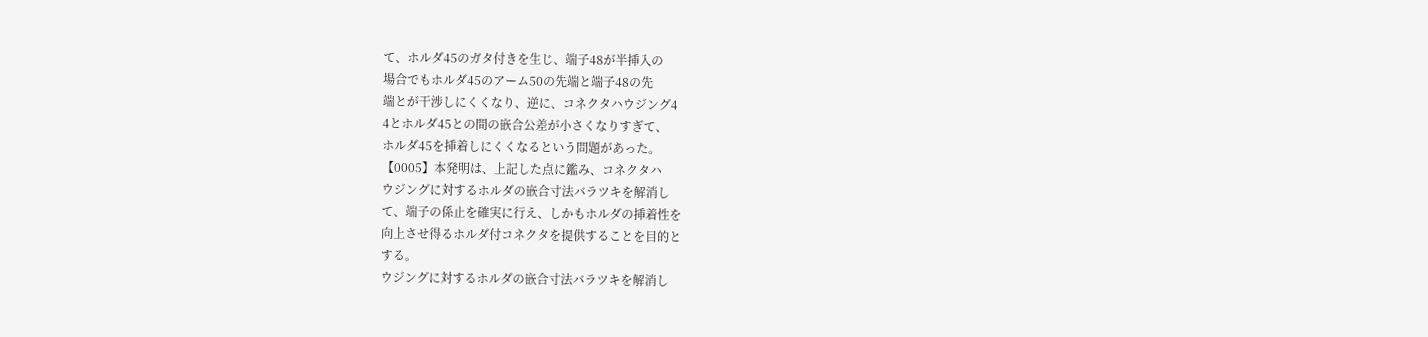て、ホルダ45のガタ付きを生じ、端子48が半挿入の
場合でもホルダ45のアーム50の先端と端子48の先
端とが干渉しにくくなり、逆に、コネクタハウジング4
4とホルダ45との間の嵌合公差が小さくなりすぎて、
ホルダ45を挿着しにくくなるという問題があった。
【0005】本発明は、上記した点に鑑み、コネクタハ
ウジングに対するホルダの嵌合寸法バラツキを解消し
て、端子の係止を確実に行え、しかもホルダの挿着性を
向上させ得るホルダ付コネクタを提供することを目的と
する。
ウジングに対するホルダの嵌合寸法バラツキを解消し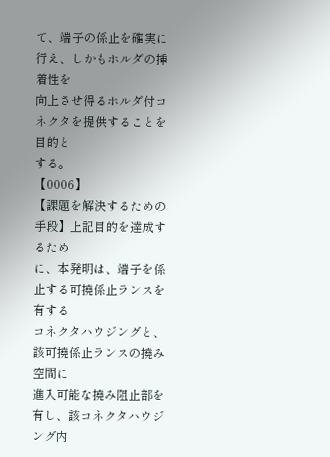て、端子の係止を確実に行え、しかもホルダの挿着性を
向上させ得るホルダ付コネクタを提供することを目的と
する。
【0006】
【課題を解決するための手段】上記目的を達成するため
に、本発明は、端子を係止する可撓係止ランスを有する
コネクタハウジングと、該可撓係止ランスの撓み空間に
進入可能な撓み阻止部を有し、該コネクタハウジング内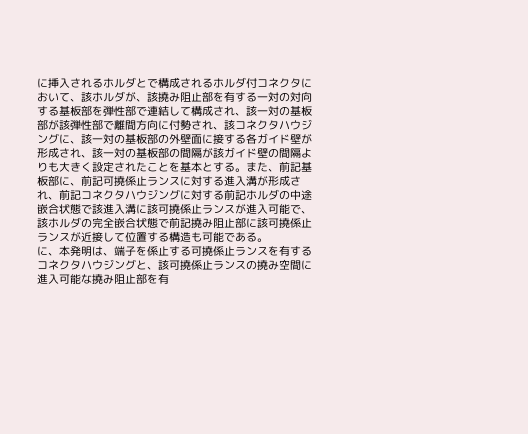に挿入されるホルダとで構成されるホルダ付コネクタに
おいて、該ホルダが、該撓み阻止部を有する一対の対向
する基板部を弾性部で連結して構成され、該一対の基板
部が該弾性部で離間方向に付勢され、該コネクタハウジ
ングに、該一対の基板部の外壁面に接する各ガイド壁が
形成され、該一対の基板部の間隔が該ガイド壁の間隔よ
りも大きく設定されたことを基本とする。また、前記基
板部に、前記可撓係止ランスに対する進入溝が形成さ
れ、前記コネクタハウジングに対する前記ホルダの中途
嵌合状態で該進入溝に該可撓係止ランスが進入可能で、
該ホルダの完全嵌合状態で前記撓み阻止部に該可撓係止
ランスが近接して位置する構造も可能である。
に、本発明は、端子を係止する可撓係止ランスを有する
コネクタハウジングと、該可撓係止ランスの撓み空間に
進入可能な撓み阻止部を有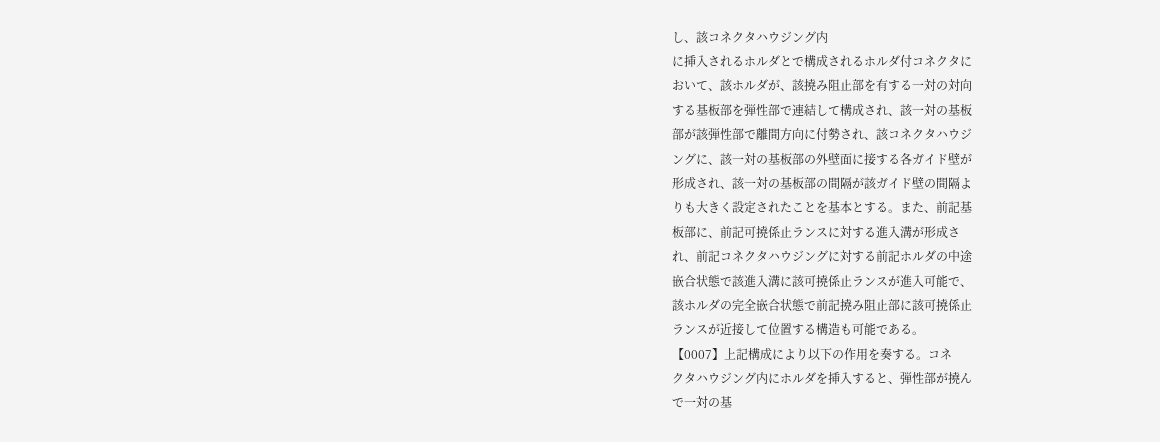し、該コネクタハウジング内
に挿入されるホルダとで構成されるホルダ付コネクタに
おいて、該ホルダが、該撓み阻止部を有する一対の対向
する基板部を弾性部で連結して構成され、該一対の基板
部が該弾性部で離間方向に付勢され、該コネクタハウジ
ングに、該一対の基板部の外壁面に接する各ガイド壁が
形成され、該一対の基板部の間隔が該ガイド壁の間隔よ
りも大きく設定されたことを基本とする。また、前記基
板部に、前記可撓係止ランスに対する進入溝が形成さ
れ、前記コネクタハウジングに対する前記ホルダの中途
嵌合状態で該進入溝に該可撓係止ランスが進入可能で、
該ホルダの完全嵌合状態で前記撓み阻止部に該可撓係止
ランスが近接して位置する構造も可能である。
【0007】上記構成により以下の作用を奏する。コネ
クタハウジング内にホルダを挿入すると、弾性部が撓ん
で一対の基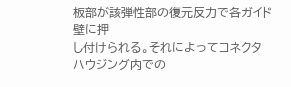板部が該弾性部の復元反力で各ガイド壁に押
し付けられる。それによってコネクタハウジング内での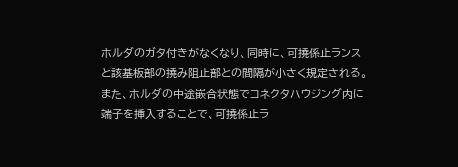ホルダのガタ付きがなくなり、同時に、可撓係止ランス
と該基板部の撓み阻止部との間隔が小さく規定される。
また、ホルダの中途嵌合状態でコネクタハウジング内に
端子を挿入することで、可撓係止ラ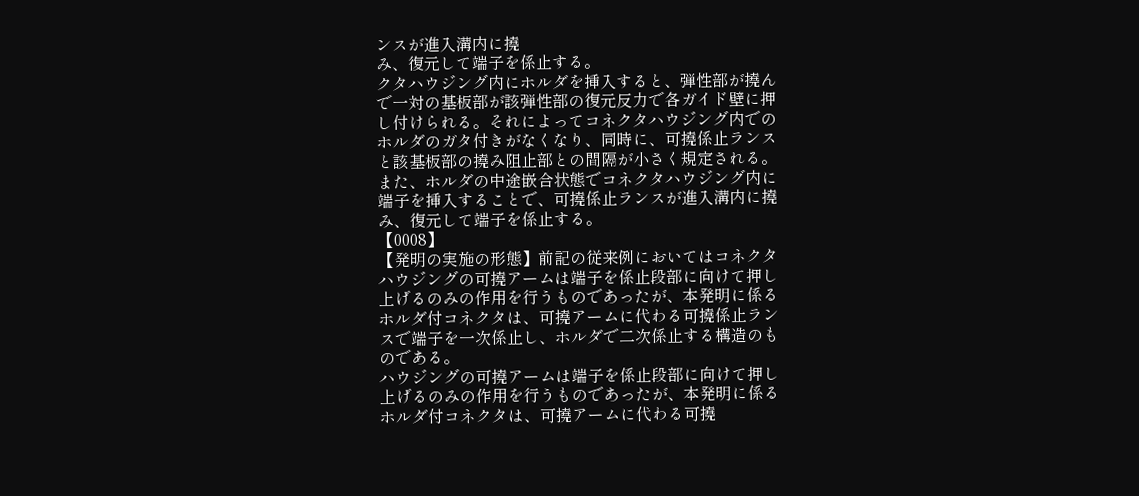ンスが進入溝内に撓
み、復元して端子を係止する。
クタハウジング内にホルダを挿入すると、弾性部が撓ん
で一対の基板部が該弾性部の復元反力で各ガイド壁に押
し付けられる。それによってコネクタハウジング内での
ホルダのガタ付きがなくなり、同時に、可撓係止ランス
と該基板部の撓み阻止部との間隔が小さく規定される。
また、ホルダの中途嵌合状態でコネクタハウジング内に
端子を挿入することで、可撓係止ランスが進入溝内に撓
み、復元して端子を係止する。
【0008】
【発明の実施の形態】前記の従来例においてはコネクタ
ハウジングの可撓アームは端子を係止段部に向けて押し
上げるのみの作用を行うものであったが、本発明に係る
ホルダ付コネクタは、可撓アームに代わる可撓係止ラン
スで端子を一次係止し、ホルダで二次係止する構造のも
のである。
ハウジングの可撓アームは端子を係止段部に向けて押し
上げるのみの作用を行うものであったが、本発明に係る
ホルダ付コネクタは、可撓アームに代わる可撓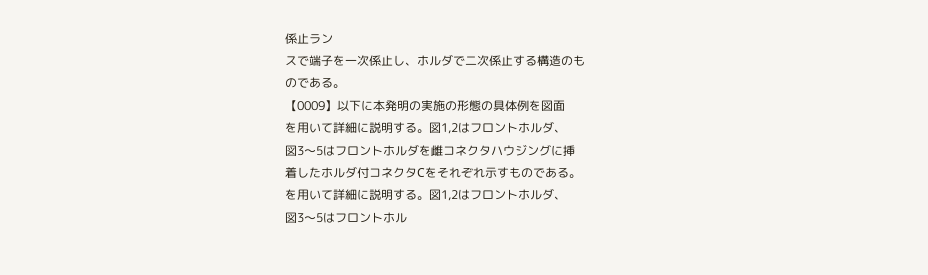係止ラン
スで端子を一次係止し、ホルダで二次係止する構造のも
のである。
【0009】以下に本発明の実施の形態の具体例を図面
を用いて詳細に説明する。図1,2はフロントホルダ、
図3〜5はフロントホルダを雌コネクタハウジングに挿
着したホルダ付コネクタCをそれぞれ示すものである。
を用いて詳細に説明する。図1,2はフロントホルダ、
図3〜5はフロントホル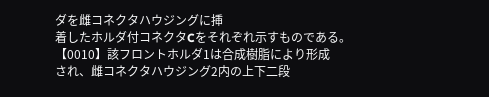ダを雌コネクタハウジングに挿
着したホルダ付コネクタCをそれぞれ示すものである。
【0010】該フロントホルダ1は合成樹脂により形成
され、雌コネクタハウジング2内の上下二段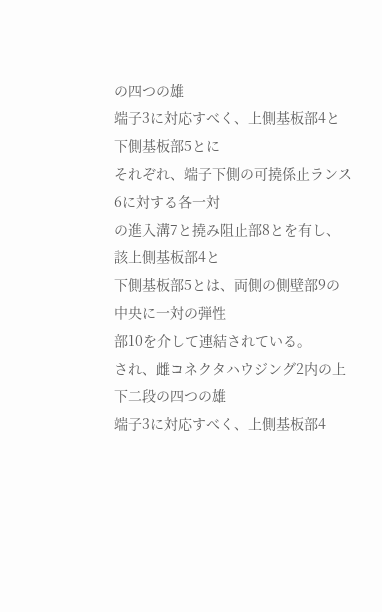の四つの雄
端子3に対応すべく、上側基板部4と下側基板部5とに
それぞれ、端子下側の可撓係止ランス6に対する各一対
の進入溝7と撓み阻止部8とを有し、該上側基板部4と
下側基板部5とは、両側の側壁部9の中央に一対の弾性
部10を介して連結されている。
され、雌コネクタハウジング2内の上下二段の四つの雄
端子3に対応すべく、上側基板部4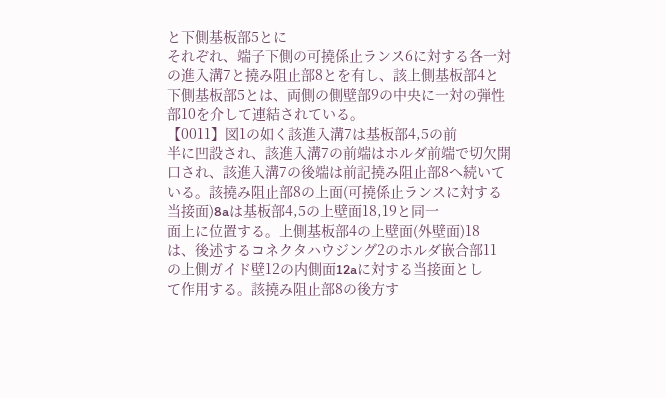と下側基板部5とに
それぞれ、端子下側の可撓係止ランス6に対する各一対
の進入溝7と撓み阻止部8とを有し、該上側基板部4と
下側基板部5とは、両側の側壁部9の中央に一対の弾性
部10を介して連結されている。
【0011】図1の如く該進入溝7は基板部4,5の前
半に凹設され、該進入溝7の前端はホルダ前端で切欠開
口され、該進入溝7の後端は前記撓み阻止部8へ続いて
いる。該撓み阻止部8の上面(可撓係止ランスに対する
当接面)8aは基板部4,5の上壁面18,19と同一
面上に位置する。上側基板部4の上壁面(外壁面)18
は、後述するコネクタハウジング2のホルダ嵌合部11
の上側ガイド壁12の内側面12aに対する当接面とし
て作用する。該撓み阻止部8の後方す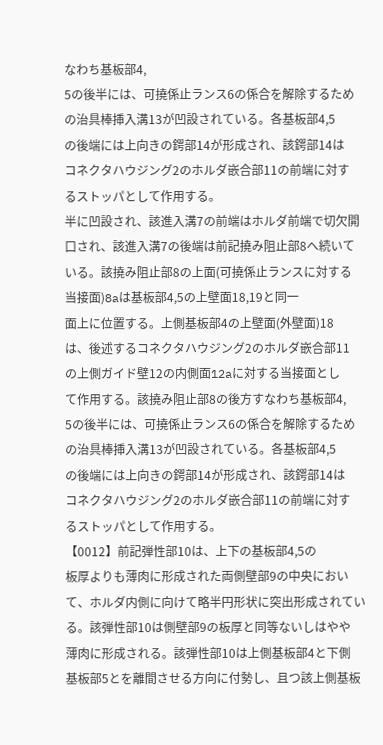なわち基板部4,
5の後半には、可撓係止ランス6の係合を解除するため
の治具棒挿入溝13が凹設されている。各基板部4,5
の後端には上向きの鍔部14が形成され、該鍔部14は
コネクタハウジング2のホルダ嵌合部11の前端に対す
るストッパとして作用する。
半に凹設され、該進入溝7の前端はホルダ前端で切欠開
口され、該進入溝7の後端は前記撓み阻止部8へ続いて
いる。該撓み阻止部8の上面(可撓係止ランスに対する
当接面)8aは基板部4,5の上壁面18,19と同一
面上に位置する。上側基板部4の上壁面(外壁面)18
は、後述するコネクタハウジング2のホルダ嵌合部11
の上側ガイド壁12の内側面12aに対する当接面とし
て作用する。該撓み阻止部8の後方すなわち基板部4,
5の後半には、可撓係止ランス6の係合を解除するため
の治具棒挿入溝13が凹設されている。各基板部4,5
の後端には上向きの鍔部14が形成され、該鍔部14は
コネクタハウジング2のホルダ嵌合部11の前端に対す
るストッパとして作用する。
【0012】前記弾性部10は、上下の基板部4,5の
板厚よりも薄肉に形成された両側壁部9の中央におい
て、ホルダ内側に向けて略半円形状に突出形成されてい
る。該弾性部10は側壁部9の板厚と同等ないしはやや
薄肉に形成される。該弾性部10は上側基板部4と下側
基板部5とを離間させる方向に付勢し、且つ該上側基板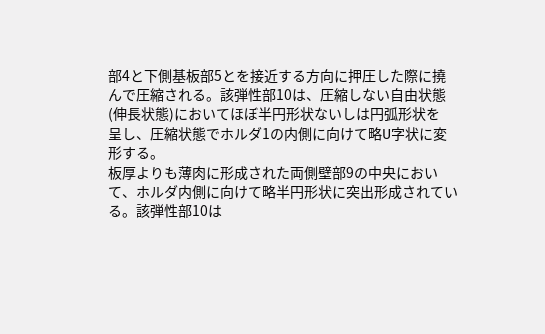部4と下側基板部5とを接近する方向に押圧した際に撓
んで圧縮される。該弾性部10は、圧縮しない自由状態
(伸長状態)においてほぼ半円形状ないしは円弧形状を
呈し、圧縮状態でホルダ1の内側に向けて略U字状に変
形する。
板厚よりも薄肉に形成された両側壁部9の中央におい
て、ホルダ内側に向けて略半円形状に突出形成されてい
る。該弾性部10は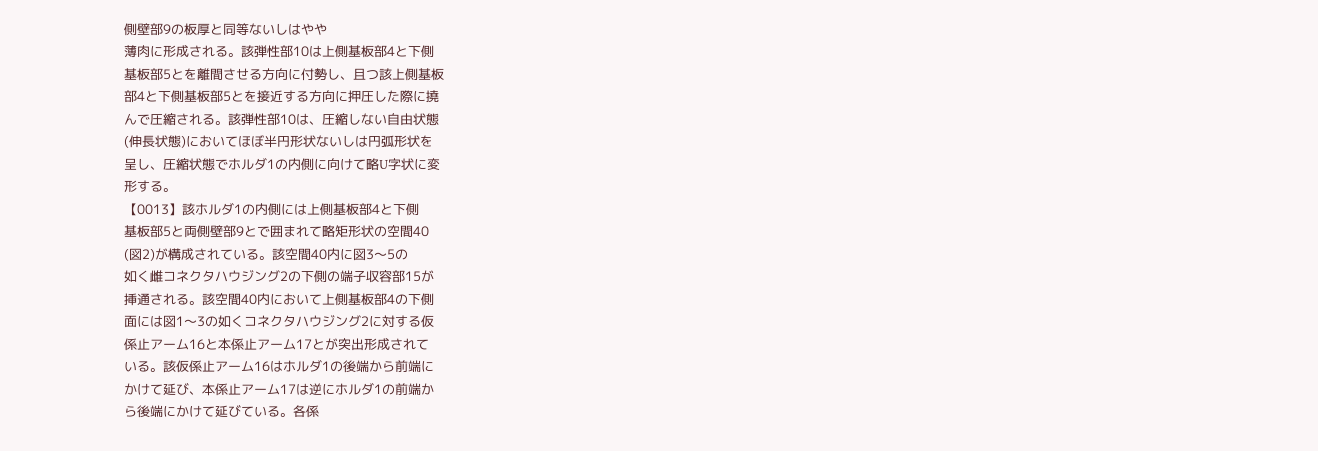側壁部9の板厚と同等ないしはやや
薄肉に形成される。該弾性部10は上側基板部4と下側
基板部5とを離間させる方向に付勢し、且つ該上側基板
部4と下側基板部5とを接近する方向に押圧した際に撓
んで圧縮される。該弾性部10は、圧縮しない自由状態
(伸長状態)においてほぼ半円形状ないしは円弧形状を
呈し、圧縮状態でホルダ1の内側に向けて略U字状に変
形する。
【0013】該ホルダ1の内側には上側基板部4と下側
基板部5と両側壁部9とで囲まれて略矩形状の空間40
(図2)が構成されている。該空間40内に図3〜5の
如く雌コネクタハウジング2の下側の端子収容部15が
挿通される。該空間40内において上側基板部4の下側
面には図1〜3の如くコネクタハウジング2に対する仮
係止アーム16と本係止アーム17とが突出形成されて
いる。該仮係止アーム16はホルダ1の後端から前端に
かけて延び、本係止アーム17は逆にホルダ1の前端か
ら後端にかけて延びている。各係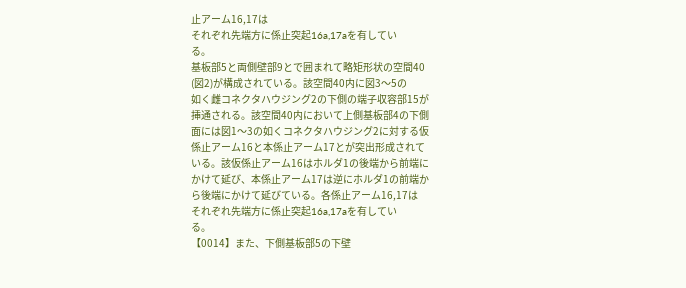止アーム16,17は
それぞれ先端方に係止突起16a,17aを有してい
る。
基板部5と両側壁部9とで囲まれて略矩形状の空間40
(図2)が構成されている。該空間40内に図3〜5の
如く雌コネクタハウジング2の下側の端子収容部15が
挿通される。該空間40内において上側基板部4の下側
面には図1〜3の如くコネクタハウジング2に対する仮
係止アーム16と本係止アーム17とが突出形成されて
いる。該仮係止アーム16はホルダ1の後端から前端に
かけて延び、本係止アーム17は逆にホルダ1の前端か
ら後端にかけて延びている。各係止アーム16,17は
それぞれ先端方に係止突起16a,17aを有してい
る。
【0014】また、下側基板部5の下壁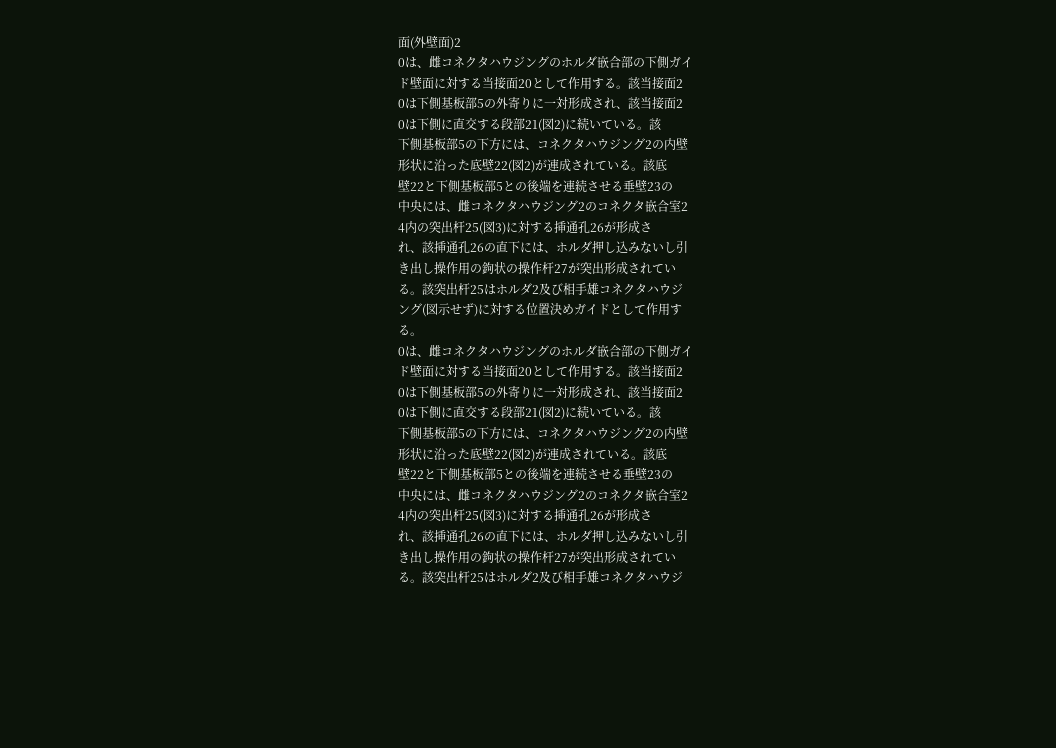面(外壁面)2
0は、雌コネクタハウジングのホルダ嵌合部の下側ガイ
ド壁面に対する当接面20として作用する。該当接面2
0は下側基板部5の外寄りに一対形成され、該当接面2
0は下側に直交する段部21(図2)に続いている。該
下側基板部5の下方には、コネクタハウジング2の内壁
形状に沿った底壁22(図2)が連成されている。該底
壁22と下側基板部5との後端を連続させる垂壁23の
中央には、雌コネクタハウジング2のコネクタ嵌合室2
4内の突出杆25(図3)に対する挿通孔26が形成さ
れ、該挿通孔26の直下には、ホルダ押し込みないし引
き出し操作用の鉤状の操作杆27が突出形成されてい
る。該突出杆25はホルダ2及び相手雄コネクタハウジ
ング(図示せず)に対する位置決めガイドとして作用す
る。
0は、雌コネクタハウジングのホルダ嵌合部の下側ガイ
ド壁面に対する当接面20として作用する。該当接面2
0は下側基板部5の外寄りに一対形成され、該当接面2
0は下側に直交する段部21(図2)に続いている。該
下側基板部5の下方には、コネクタハウジング2の内壁
形状に沿った底壁22(図2)が連成されている。該底
壁22と下側基板部5との後端を連続させる垂壁23の
中央には、雌コネクタハウジング2のコネクタ嵌合室2
4内の突出杆25(図3)に対する挿通孔26が形成さ
れ、該挿通孔26の直下には、ホルダ押し込みないし引
き出し操作用の鉤状の操作杆27が突出形成されてい
る。該突出杆25はホルダ2及び相手雄コネクタハウジ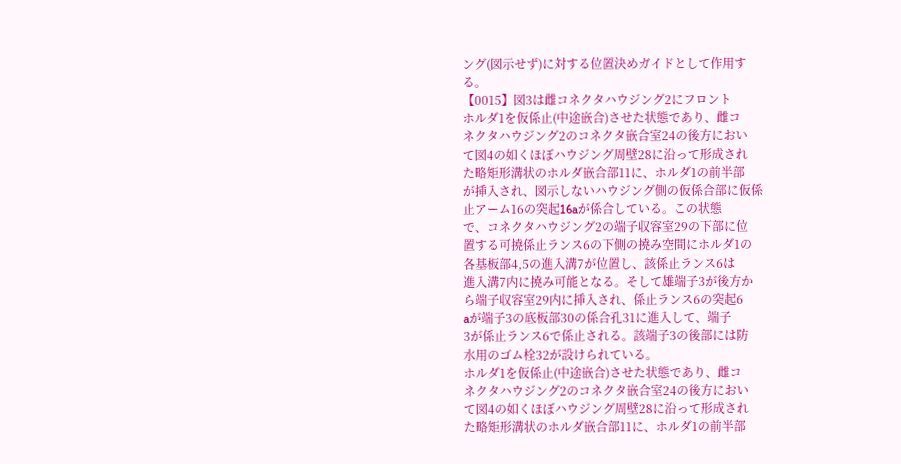ング(図示せず)に対する位置決めガイドとして作用す
る。
【0015】図3は雌コネクタハウジング2にフロント
ホルダ1を仮係止(中途嵌合)させた状態であり、雌コ
ネクタハウジング2のコネクタ嵌合室24の後方におい
て図4の如くほぼハウジング周壁28に沿って形成され
た略矩形溝状のホルダ嵌合部11に、ホルダ1の前半部
が挿入され、図示しないハウジング側の仮係合部に仮係
止アーム16の突起16aが係合している。この状態
で、コネクタハウジング2の端子収容室29の下部に位
置する可撓係止ランス6の下側の撓み空間にホルダ1の
各基板部4,5の進入溝7が位置し、該係止ランス6は
進入溝7内に撓み可能となる。そして雄端子3が後方か
ら端子収容室29内に挿入され、係止ランス6の突起6
aが端子3の底板部30の係合孔31に進入して、端子
3が係止ランス6で係止される。該端子3の後部には防
水用のゴム栓32が設けられている。
ホルダ1を仮係止(中途嵌合)させた状態であり、雌コ
ネクタハウジング2のコネクタ嵌合室24の後方におい
て図4の如くほぼハウジング周壁28に沿って形成され
た略矩形溝状のホルダ嵌合部11に、ホルダ1の前半部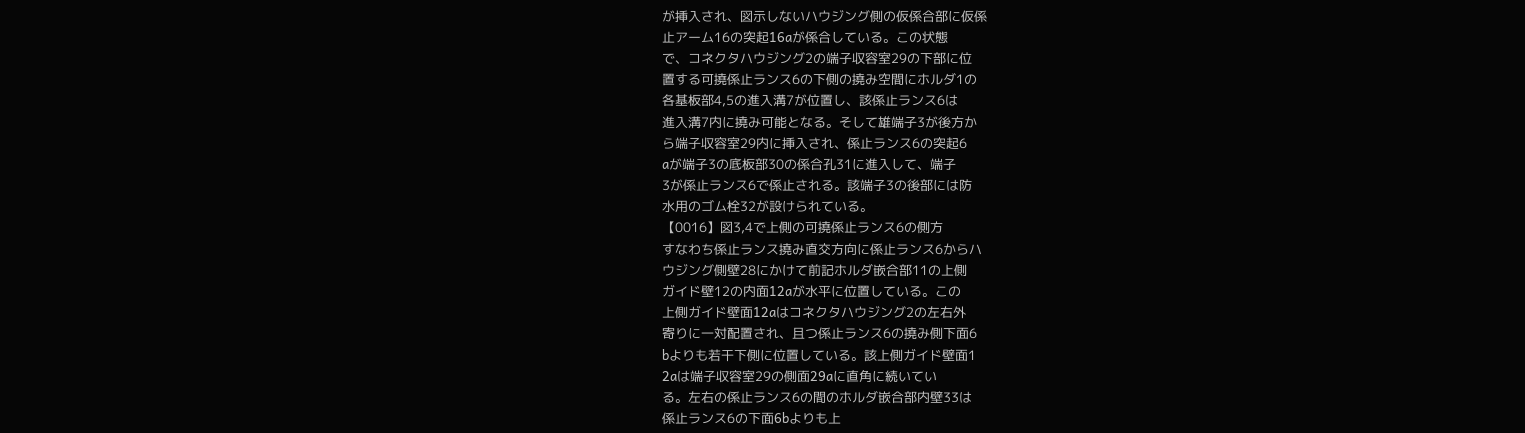が挿入され、図示しないハウジング側の仮係合部に仮係
止アーム16の突起16aが係合している。この状態
で、コネクタハウジング2の端子収容室29の下部に位
置する可撓係止ランス6の下側の撓み空間にホルダ1の
各基板部4,5の進入溝7が位置し、該係止ランス6は
進入溝7内に撓み可能となる。そして雄端子3が後方か
ら端子収容室29内に挿入され、係止ランス6の突起6
aが端子3の底板部30の係合孔31に進入して、端子
3が係止ランス6で係止される。該端子3の後部には防
水用のゴム栓32が設けられている。
【0016】図3,4で上側の可撓係止ランス6の側方
すなわち係止ランス撓み直交方向に係止ランス6からハ
ウジング側壁28にかけて前記ホルダ嵌合部11の上側
ガイド壁12の内面12aが水平に位置している。この
上側ガイド壁面12aはコネクタハウジング2の左右外
寄りに一対配置され、且つ係止ランス6の撓み側下面6
bよりも若干下側に位置している。該上側ガイド壁面1
2aは端子収容室29の側面29aに直角に続いてい
る。左右の係止ランス6の間のホルダ嵌合部内壁33は
係止ランス6の下面6bよりも上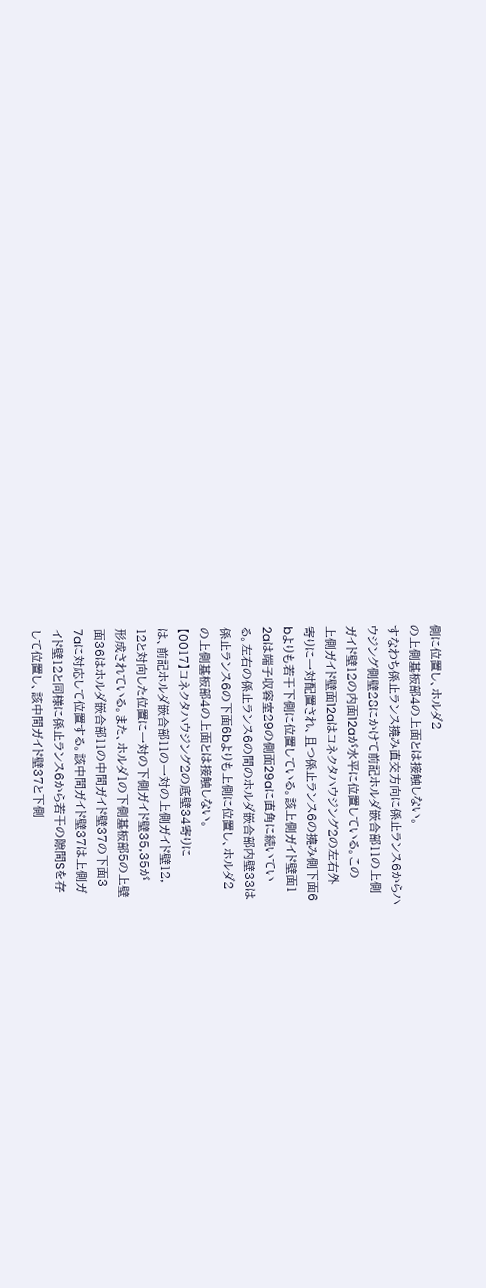側に位置し、ホルダ2
の上側基板部4の上面とは接触しない。
すなわち係止ランス撓み直交方向に係止ランス6からハ
ウジング側壁28にかけて前記ホルダ嵌合部11の上側
ガイド壁12の内面12aが水平に位置している。この
上側ガイド壁面12aはコネクタハウジング2の左右外
寄りに一対配置され、且つ係止ランス6の撓み側下面6
bよりも若干下側に位置している。該上側ガイド壁面1
2aは端子収容室29の側面29aに直角に続いてい
る。左右の係止ランス6の間のホルダ嵌合部内壁33は
係止ランス6の下面6bよりも上側に位置し、ホルダ2
の上側基板部4の上面とは接触しない。
【0017】コネクタハウジング2の底壁34寄りに
は、前記ホルダ嵌合部11の一対の上側ガイド壁12,
12と対向した位置に一対の下側ガイド壁35,35が
形成されている。また、ホルダ1の下側基板部5の上壁
面36はホルダ嵌合部11の中間ガイド壁37の下面3
7aに対応して位置する。該中間ガイド壁37は上側ガ
イド壁12と同様に係止ランス6から若干の隙間Sを存
して位置し、該中間ガイド壁37と下側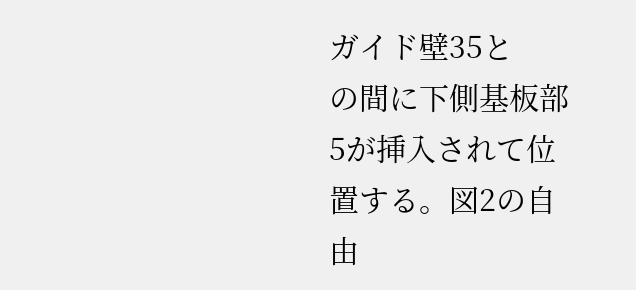ガイド壁35と
の間に下側基板部5が挿入されて位置する。図2の自由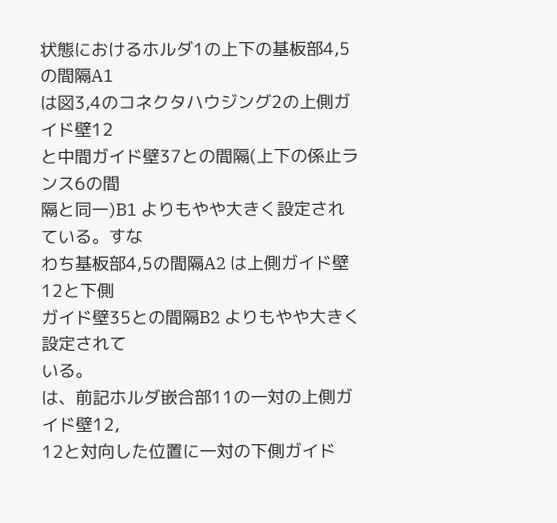状態におけるホルダ1の上下の基板部4,5の間隔A1
は図3,4のコネクタハウジング2の上側ガイド壁12
と中間ガイド壁37との間隔(上下の係止ランス6の間
隔と同一)B1 よりもやや大きく設定されている。すな
わち基板部4,5の間隔A2 は上側ガイド壁12と下側
ガイド壁35との間隔B2 よりもやや大きく設定されて
いる。
は、前記ホルダ嵌合部11の一対の上側ガイド壁12,
12と対向した位置に一対の下側ガイド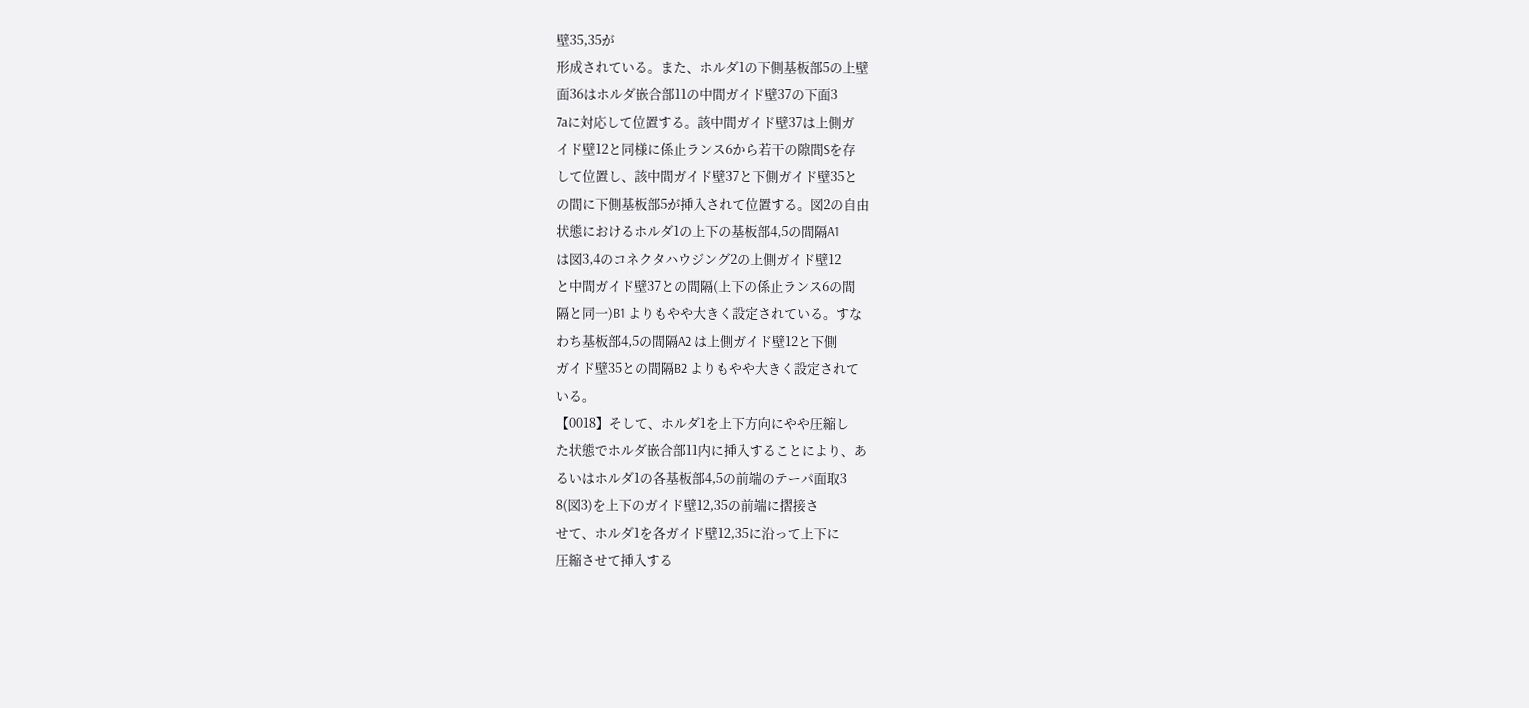壁35,35が
形成されている。また、ホルダ1の下側基板部5の上壁
面36はホルダ嵌合部11の中間ガイド壁37の下面3
7aに対応して位置する。該中間ガイド壁37は上側ガ
イド壁12と同様に係止ランス6から若干の隙間Sを存
して位置し、該中間ガイド壁37と下側ガイド壁35と
の間に下側基板部5が挿入されて位置する。図2の自由
状態におけるホルダ1の上下の基板部4,5の間隔A1
は図3,4のコネクタハウジング2の上側ガイド壁12
と中間ガイド壁37との間隔(上下の係止ランス6の間
隔と同一)B1 よりもやや大きく設定されている。すな
わち基板部4,5の間隔A2 は上側ガイド壁12と下側
ガイド壁35との間隔B2 よりもやや大きく設定されて
いる。
【0018】そして、ホルダ1を上下方向にやや圧縮し
た状態でホルダ嵌合部11内に挿入することにより、あ
るいはホルダ1の各基板部4,5の前端のテーパ面取3
8(図3)を上下のガイド壁12,35の前端に摺接さ
せて、ホルダ1を各ガイド壁12,35に沿って上下に
圧縮させて挿入する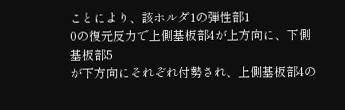ことにより、該ホルダ1の弾性部1
0の復元反力で上側基板部4が上方向に、下側基板部5
が下方向にそれぞれ付勢され、上側基板部4の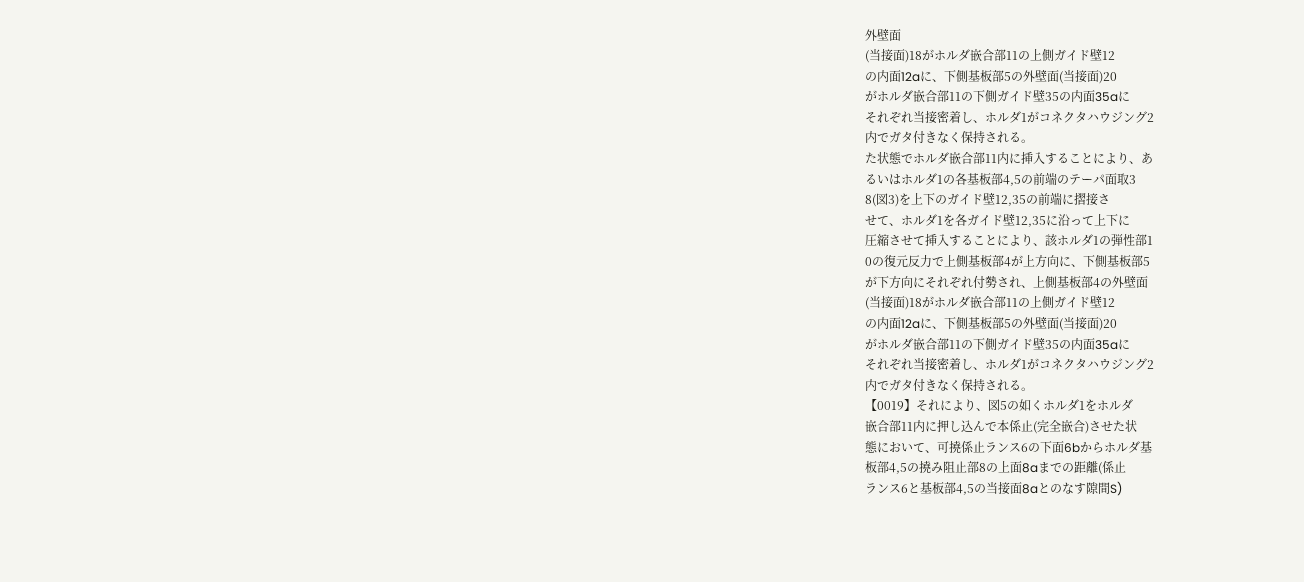外壁面
(当接面)18がホルダ嵌合部11の上側ガイド壁12
の内面12aに、下側基板部5の外壁面(当接面)20
がホルダ嵌合部11の下側ガイド壁35の内面35aに
それぞれ当接密着し、ホルダ1がコネクタハウジング2
内でガタ付きなく保持される。
た状態でホルダ嵌合部11内に挿入することにより、あ
るいはホルダ1の各基板部4,5の前端のテーパ面取3
8(図3)を上下のガイド壁12,35の前端に摺接さ
せて、ホルダ1を各ガイド壁12,35に沿って上下に
圧縮させて挿入することにより、該ホルダ1の弾性部1
0の復元反力で上側基板部4が上方向に、下側基板部5
が下方向にそれぞれ付勢され、上側基板部4の外壁面
(当接面)18がホルダ嵌合部11の上側ガイド壁12
の内面12aに、下側基板部5の外壁面(当接面)20
がホルダ嵌合部11の下側ガイド壁35の内面35aに
それぞれ当接密着し、ホルダ1がコネクタハウジング2
内でガタ付きなく保持される。
【0019】それにより、図5の如くホルダ1をホルダ
嵌合部11内に押し込んで本係止(完全嵌合)させた状
態において、可撓係止ランス6の下面6bからホルダ基
板部4,5の撓み阻止部8の上面8aまでの距離(係止
ランス6と基板部4,5の当接面8aとのなす隙間S)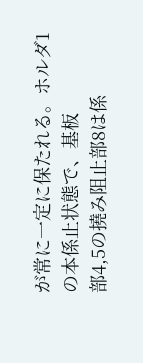が常に一定に保たれる。ホルダ1の本係止状態で、基板
部4,5の撓み阻止部8は係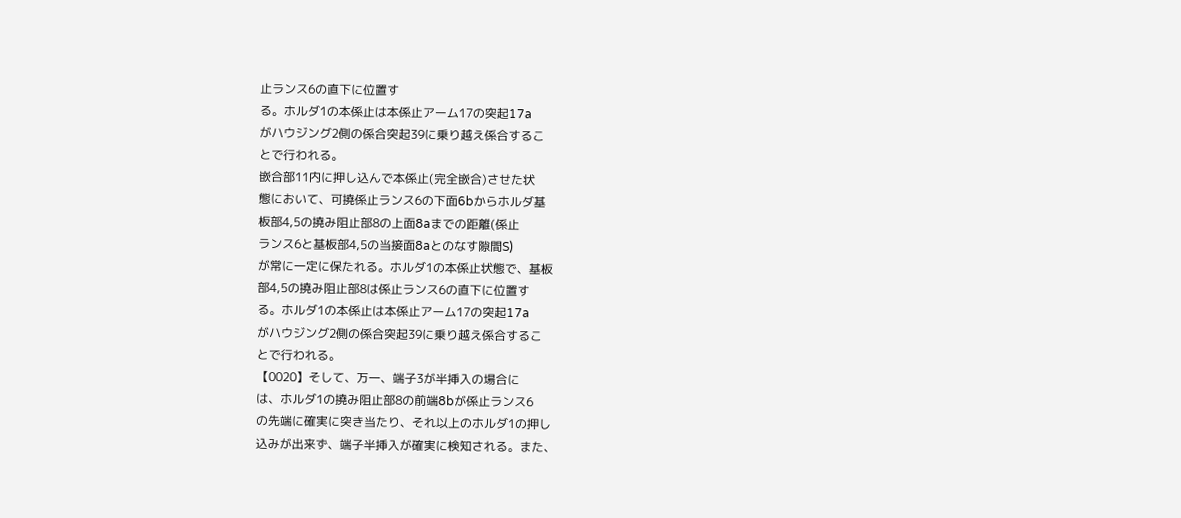止ランス6の直下に位置す
る。ホルダ1の本係止は本係止アーム17の突起17a
がハウジング2側の係合突起39に乗り越え係合するこ
とで行われる。
嵌合部11内に押し込んで本係止(完全嵌合)させた状
態において、可撓係止ランス6の下面6bからホルダ基
板部4,5の撓み阻止部8の上面8aまでの距離(係止
ランス6と基板部4,5の当接面8aとのなす隙間S)
が常に一定に保たれる。ホルダ1の本係止状態で、基板
部4,5の撓み阻止部8は係止ランス6の直下に位置す
る。ホルダ1の本係止は本係止アーム17の突起17a
がハウジング2側の係合突起39に乗り越え係合するこ
とで行われる。
【0020】そして、万一、端子3が半挿入の場合に
は、ホルダ1の撓み阻止部8の前端8bが係止ランス6
の先端に確実に突き当たり、それ以上のホルダ1の押し
込みが出来ず、端子半挿入が確実に検知される。また、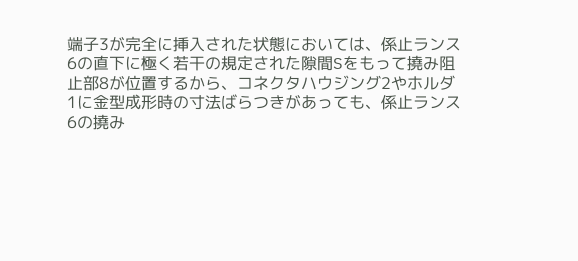端子3が完全に挿入された状態においては、係止ランス
6の直下に極く若干の規定された隙間Sをもって撓み阻
止部8が位置するから、コネクタハウジング2やホルダ
1に金型成形時の寸法ばらつきがあっても、係止ランス
6の撓み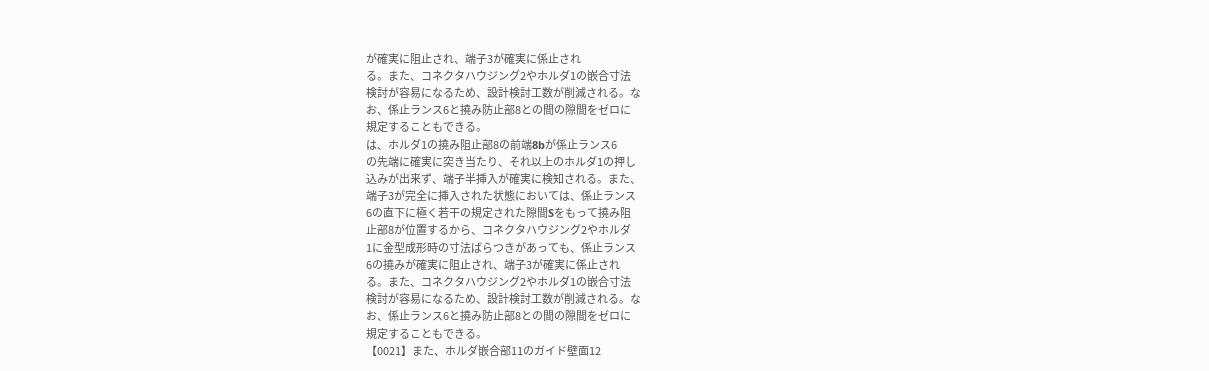が確実に阻止され、端子3が確実に係止され
る。また、コネクタハウジング2やホルダ1の嵌合寸法
検討が容易になるため、設計検討工数が削減される。な
お、係止ランス6と撓み防止部8との間の隙間をゼロに
規定することもできる。
は、ホルダ1の撓み阻止部8の前端8bが係止ランス6
の先端に確実に突き当たり、それ以上のホルダ1の押し
込みが出来ず、端子半挿入が確実に検知される。また、
端子3が完全に挿入された状態においては、係止ランス
6の直下に極く若干の規定された隙間Sをもって撓み阻
止部8が位置するから、コネクタハウジング2やホルダ
1に金型成形時の寸法ばらつきがあっても、係止ランス
6の撓みが確実に阻止され、端子3が確実に係止され
る。また、コネクタハウジング2やホルダ1の嵌合寸法
検討が容易になるため、設計検討工数が削減される。な
お、係止ランス6と撓み防止部8との間の隙間をゼロに
規定することもできる。
【0021】また、ホルダ嵌合部11のガイド壁面12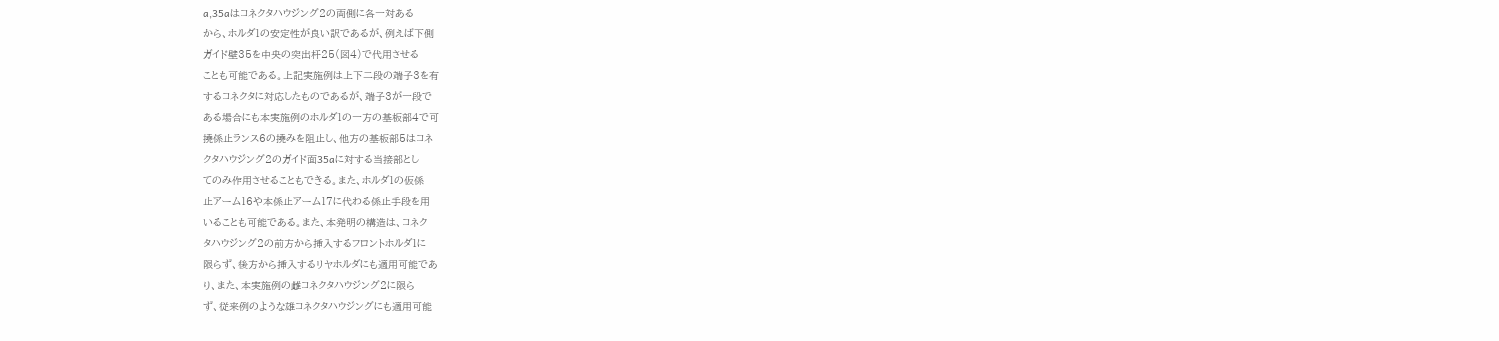a,35aはコネクタハウジング2の両側に各一対ある
から、ホルダ1の安定性が良い訳であるが、例えば下側
ガイド壁35を中央の突出杆25(図4)で代用させる
ことも可能である。上記実施例は上下二段の端子3を有
するコネクタに対応したものであるが、端子3が一段で
ある場合にも本実施例のホルダ1の一方の基板部4で可
撓係止ランス6の撓みを阻止し、他方の基板部5はコネ
クタハウジング2のガイド面35aに対する当接部とし
てのみ作用させることもできる。また、ホルダ1の仮係
止アーム16や本係止アーム17に代わる係止手段を用
いることも可能である。また、本発明の構造は、コネク
タハウジング2の前方から挿入するフロントホルダ1に
限らず、後方から挿入するリヤホルダにも適用可能であ
り、また、本実施例の雌コネクタハウジング2に限ら
ず、従来例のような雄コネクタハウジングにも適用可能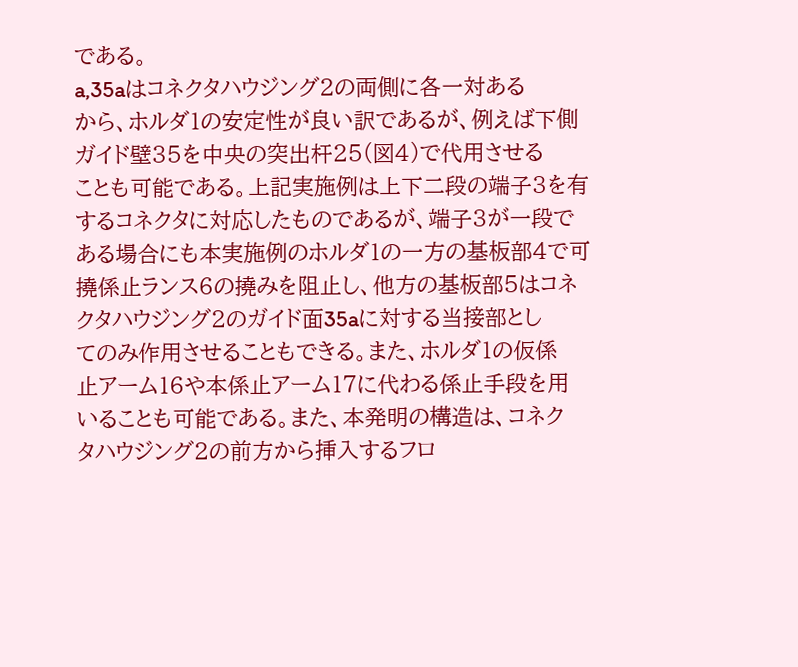である。
a,35aはコネクタハウジング2の両側に各一対ある
から、ホルダ1の安定性が良い訳であるが、例えば下側
ガイド壁35を中央の突出杆25(図4)で代用させる
ことも可能である。上記実施例は上下二段の端子3を有
するコネクタに対応したものであるが、端子3が一段で
ある場合にも本実施例のホルダ1の一方の基板部4で可
撓係止ランス6の撓みを阻止し、他方の基板部5はコネ
クタハウジング2のガイド面35aに対する当接部とし
てのみ作用させることもできる。また、ホルダ1の仮係
止アーム16や本係止アーム17に代わる係止手段を用
いることも可能である。また、本発明の構造は、コネク
タハウジング2の前方から挿入するフロ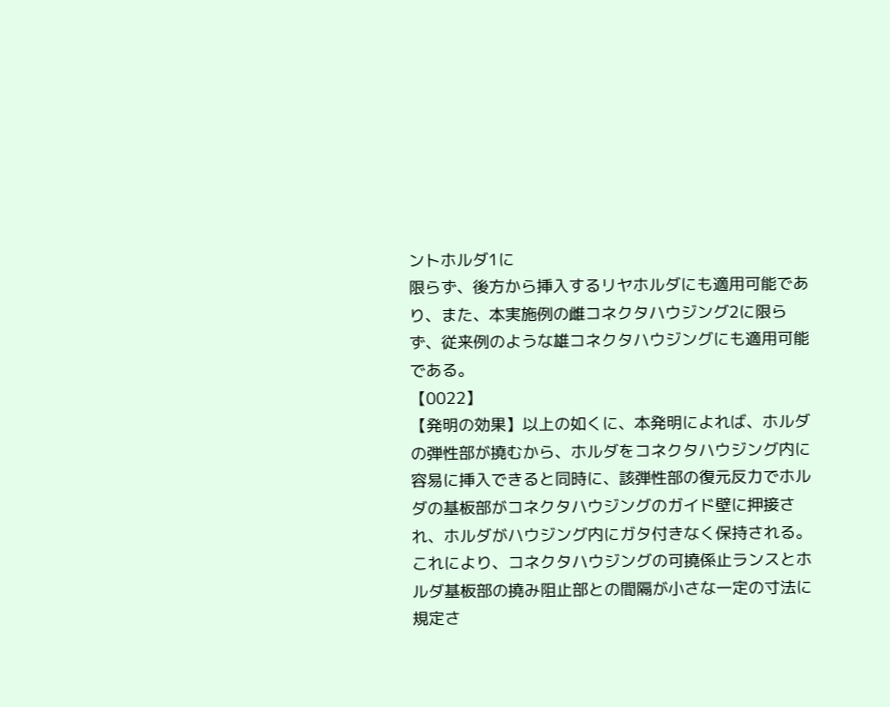ントホルダ1に
限らず、後方から挿入するリヤホルダにも適用可能であ
り、また、本実施例の雌コネクタハウジング2に限ら
ず、従来例のような雄コネクタハウジングにも適用可能
である。
【0022】
【発明の効果】以上の如くに、本発明によれば、ホルダ
の弾性部が撓むから、ホルダをコネクタハウジング内に
容易に挿入できると同時に、該弾性部の復元反力でホル
ダの基板部がコネクタハウジングのガイド壁に押接さ
れ、ホルダがハウジング内にガタ付きなく保持される。
これにより、コネクタハウジングの可撓係止ランスとホ
ルダ基板部の撓み阻止部との間隔が小さな一定の寸法に
規定さ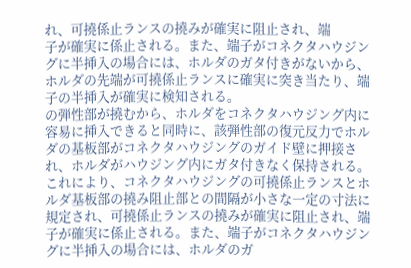れ、可撓係止ランスの撓みが確実に阻止され、端
子が確実に係止される。また、端子がコネクタハウジン
グに半挿入の場合には、ホルダのガタ付きがないから、
ホルダの先端が可撓係止ランスに確実に突き当たり、端
子の半挿入が確実に検知される。
の弾性部が撓むから、ホルダをコネクタハウジング内に
容易に挿入できると同時に、該弾性部の復元反力でホル
ダの基板部がコネクタハウジングのガイド壁に押接さ
れ、ホルダがハウジング内にガタ付きなく保持される。
これにより、コネクタハウジングの可撓係止ランスとホ
ルダ基板部の撓み阻止部との間隔が小さな一定の寸法に
規定され、可撓係止ランスの撓みが確実に阻止され、端
子が確実に係止される。また、端子がコネクタハウジン
グに半挿入の場合には、ホルダのガ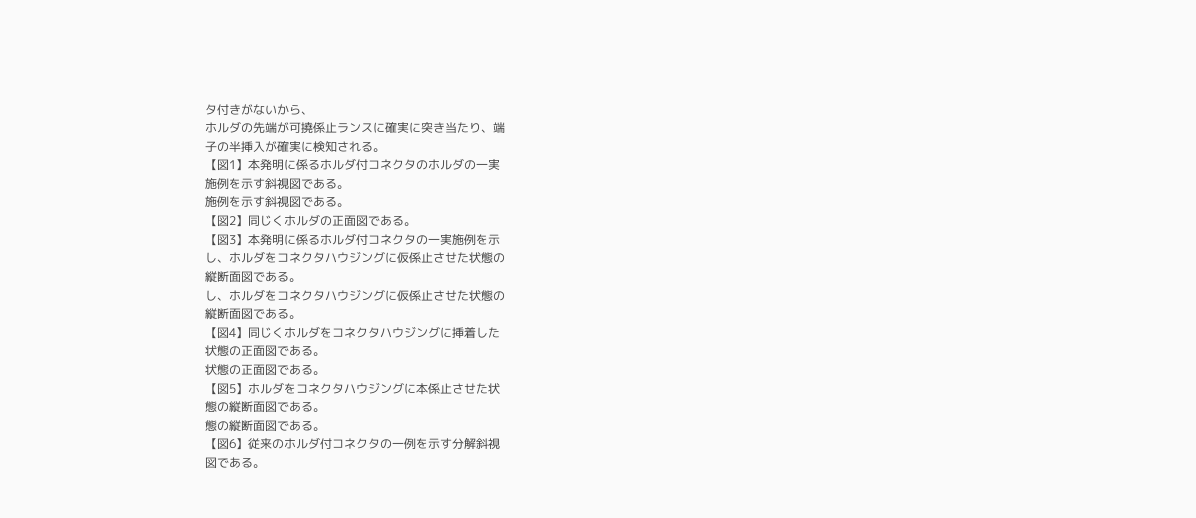タ付きがないから、
ホルダの先端が可撓係止ランスに確実に突き当たり、端
子の半挿入が確実に検知される。
【図1】本発明に係るホルダ付コネクタのホルダの一実
施例を示す斜視図である。
施例を示す斜視図である。
【図2】同じくホルダの正面図である。
【図3】本発明に係るホルダ付コネクタの一実施例を示
し、ホルダをコネクタハウジングに仮係止させた状態の
縦断面図である。
し、ホルダをコネクタハウジングに仮係止させた状態の
縦断面図である。
【図4】同じくホルダをコネクタハウジングに挿着した
状態の正面図である。
状態の正面図である。
【図5】ホルダをコネクタハウジングに本係止させた状
態の縦断面図である。
態の縦断面図である。
【図6】従来のホルダ付コネクタの一例を示す分解斜視
図である。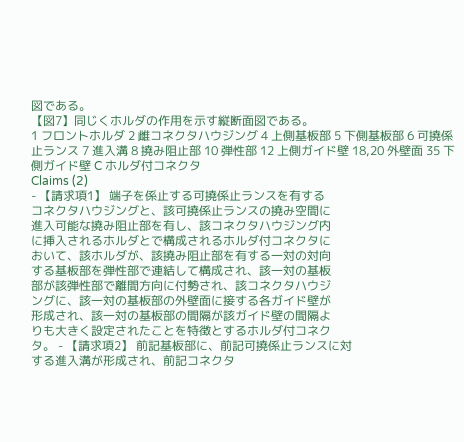図である。
【図7】同じくホルダの作用を示す縦断面図である。
1 フロントホルダ 2 雌コネクタハウジング 4 上側基板部 5 下側基板部 6 可撓係止ランス 7 進入溝 8 撓み阻止部 10 弾性部 12 上側ガイド壁 18,20 外壁面 35 下側ガイド壁 C ホルダ付コネクタ
Claims (2)
- 【請求項1】 端子を係止する可撓係止ランスを有する
コネクタハウジングと、該可撓係止ランスの撓み空間に
進入可能な撓み阻止部を有し、該コネクタハウジング内
に挿入されるホルダとで構成されるホルダ付コネクタに
おいて、該ホルダが、該撓み阻止部を有する一対の対向
する基板部を弾性部で連結して構成され、該一対の基板
部が該弾性部で離間方向に付勢され、該コネクタハウジ
ングに、該一対の基板部の外壁面に接する各ガイド壁が
形成され、該一対の基板部の間隔が該ガイド壁の間隔よ
りも大きく設定されたことを特徴とするホルダ付コネク
タ。 - 【請求項2】 前記基板部に、前記可撓係止ランスに対
する進入溝が形成され、前記コネクタ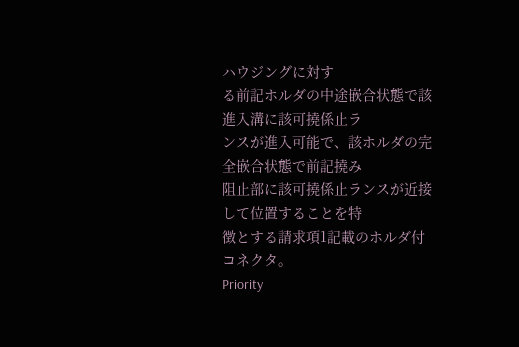ハウジングに対す
る前記ホルダの中途嵌合状態で該進入溝に該可撓係止ラ
ンスが進入可能で、該ホルダの完全嵌合状態で前記撓み
阻止部に該可撓係止ランスが近接して位置することを特
徴とする請求項1記載のホルダ付コネクタ。
Priority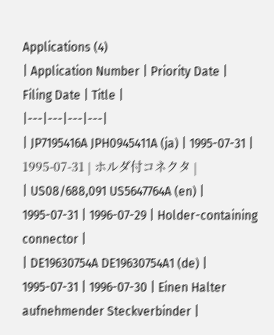Applications (4)
| Application Number | Priority Date | Filing Date | Title |
|---|---|---|---|
| JP7195416A JPH0945411A (ja) | 1995-07-31 | 1995-07-31 | ホルダ付コネクタ |
| US08/688,091 US5647764A (en) | 1995-07-31 | 1996-07-29 | Holder-containing connector |
| DE19630754A DE19630754A1 (de) | 1995-07-31 | 1996-07-30 | Einen Halter aufnehmender Steckverbinder |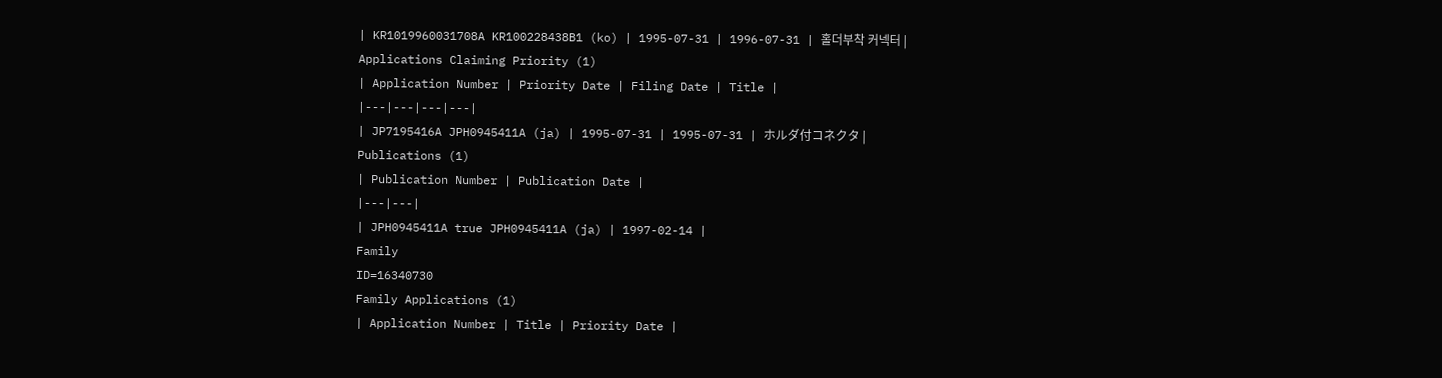| KR1019960031708A KR100228438B1 (ko) | 1995-07-31 | 1996-07-31 | 홀더부착 커넥터 |
Applications Claiming Priority (1)
| Application Number | Priority Date | Filing Date | Title |
|---|---|---|---|
| JP7195416A JPH0945411A (ja) | 1995-07-31 | 1995-07-31 | ホルダ付コネクタ |
Publications (1)
| Publication Number | Publication Date |
|---|---|
| JPH0945411A true JPH0945411A (ja) | 1997-02-14 |
Family
ID=16340730
Family Applications (1)
| Application Number | Title | Priority Date |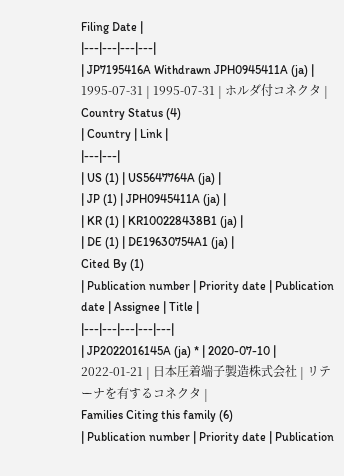Filing Date |
|---|---|---|---|
| JP7195416A Withdrawn JPH0945411A (ja) | 1995-07-31 | 1995-07-31 | ホルダ付コネクタ |
Country Status (4)
| Country | Link |
|---|---|
| US (1) | US5647764A (ja) |
| JP (1) | JPH0945411A (ja) |
| KR (1) | KR100228438B1 (ja) |
| DE (1) | DE19630754A1 (ja) |
Cited By (1)
| Publication number | Priority date | Publication date | Assignee | Title |
|---|---|---|---|---|
| JP2022016145A (ja) * | 2020-07-10 | 2022-01-21 | 日本圧着端子製造株式会社 | リテーナを有するコネクタ |
Families Citing this family (6)
| Publication number | Priority date | Publication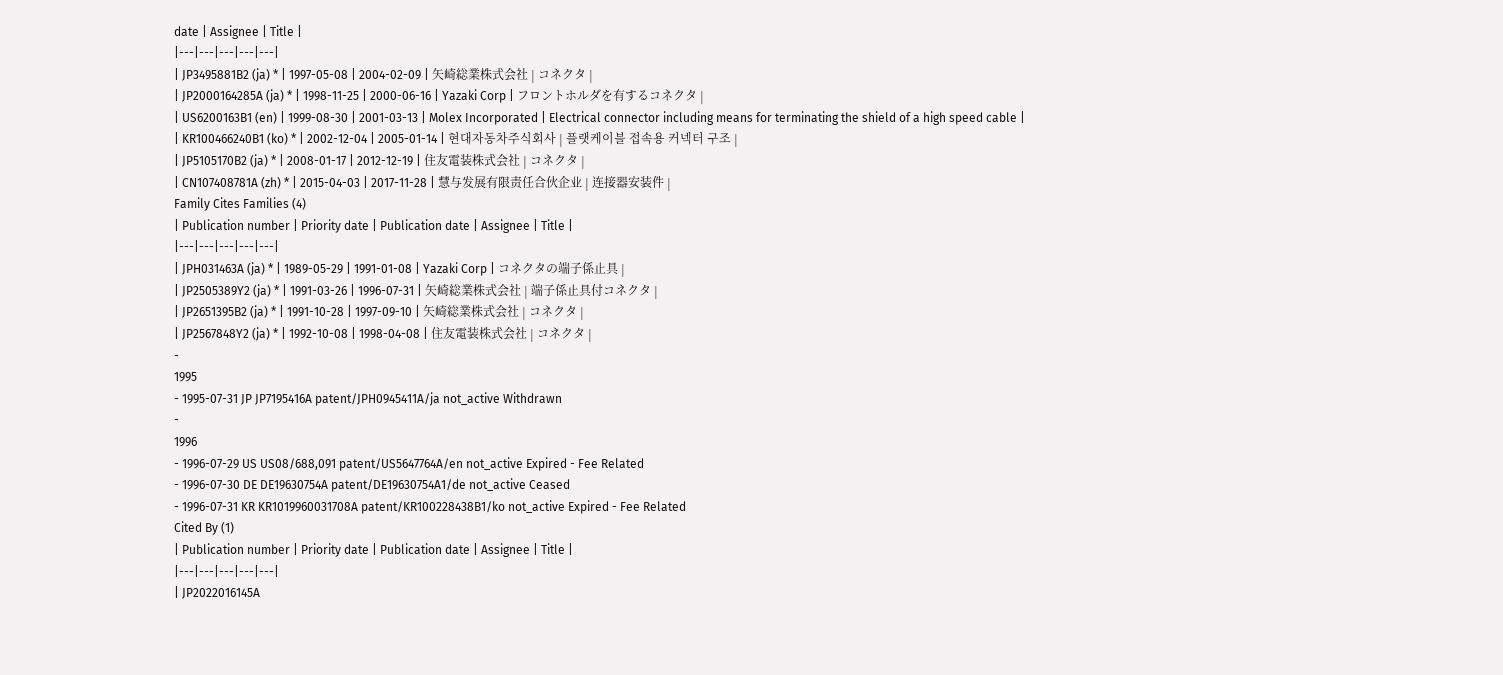date | Assignee | Title |
|---|---|---|---|---|
| JP3495881B2 (ja) * | 1997-05-08 | 2004-02-09 | 矢崎総業株式会社 | コネクタ |
| JP2000164285A (ja) * | 1998-11-25 | 2000-06-16 | Yazaki Corp | フロントホルダを有するコネクタ |
| US6200163B1 (en) | 1999-08-30 | 2001-03-13 | Molex Incorporated | Electrical connector including means for terminating the shield of a high speed cable |
| KR100466240B1 (ko) * | 2002-12-04 | 2005-01-14 | 현대자동차주식회사 | 플랫케이블 접속용 커넥터 구조 |
| JP5105170B2 (ja) * | 2008-01-17 | 2012-12-19 | 住友電装株式会社 | コネクタ |
| CN107408781A (zh) * | 2015-04-03 | 2017-11-28 | 慧与发展有限责任合伙企业 | 连接器安装件 |
Family Cites Families (4)
| Publication number | Priority date | Publication date | Assignee | Title |
|---|---|---|---|---|
| JPH031463A (ja) * | 1989-05-29 | 1991-01-08 | Yazaki Corp | コネクタの端子係止具 |
| JP2505389Y2 (ja) * | 1991-03-26 | 1996-07-31 | 矢崎総業株式会社 | 端子係止具付コネクタ |
| JP2651395B2 (ja) * | 1991-10-28 | 1997-09-10 | 矢崎総業株式会社 | コネクタ |
| JP2567848Y2 (ja) * | 1992-10-08 | 1998-04-08 | 住友電装株式会社 | コネクタ |
-
1995
- 1995-07-31 JP JP7195416A patent/JPH0945411A/ja not_active Withdrawn
-
1996
- 1996-07-29 US US08/688,091 patent/US5647764A/en not_active Expired - Fee Related
- 1996-07-30 DE DE19630754A patent/DE19630754A1/de not_active Ceased
- 1996-07-31 KR KR1019960031708A patent/KR100228438B1/ko not_active Expired - Fee Related
Cited By (1)
| Publication number | Priority date | Publication date | Assignee | Title |
|---|---|---|---|---|
| JP2022016145A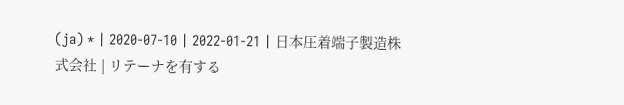(ja) * | 2020-07-10 | 2022-01-21 | 日本圧着端子製造株式会社 | リテーナを有する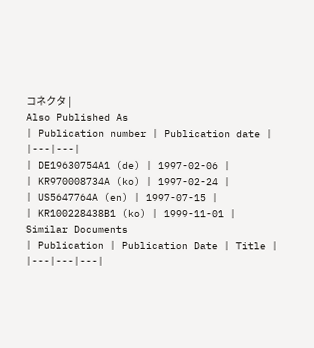コネクタ |
Also Published As
| Publication number | Publication date |
|---|---|
| DE19630754A1 (de) | 1997-02-06 |
| KR970008734A (ko) | 1997-02-24 |
| US5647764A (en) | 1997-07-15 |
| KR100228438B1 (ko) | 1999-11-01 |
Similar Documents
| Publication | Publication Date | Title |
|---|---|---|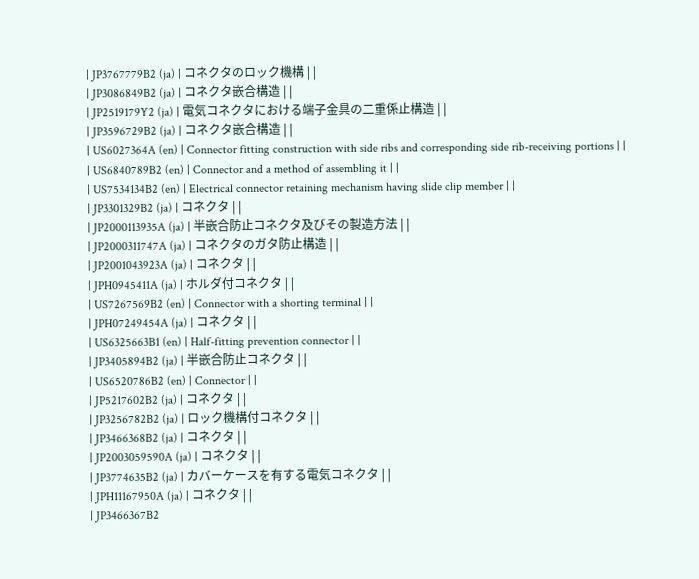| JP3767779B2 (ja) | コネクタのロック機構 | |
| JP3086849B2 (ja) | コネクタ嵌合構造 | |
| JP2519179Y2 (ja) | 電気コネクタにおける端子金具の二重係止構造 | |
| JP3596729B2 (ja) | コネクタ嵌合構造 | |
| US6027364A (en) | Connector fitting construction with side ribs and corresponding side rib-receiving portions | |
| US6840789B2 (en) | Connector and a method of assembling it | |
| US7534134B2 (en) | Electrical connector retaining mechanism having slide clip member | |
| JP3301329B2 (ja) | コネクタ | |
| JP2000113935A (ja) | 半嵌合防止コネクタ及びその製造方法 | |
| JP2000311747A (ja) | コネクタのガタ防止構造 | |
| JP2001043923A (ja) | コネクタ | |
| JPH0945411A (ja) | ホルダ付コネクタ | |
| US7267569B2 (en) | Connector with a shorting terminal | |
| JPH07249454A (ja) | コネクタ | |
| US6325663B1 (en) | Half-fitting prevention connector | |
| JP3405894B2 (ja) | 半嵌合防止コネクタ | |
| US6520786B2 (en) | Connector | |
| JP5217602B2 (ja) | コネクタ | |
| JP3256782B2 (ja) | ロック機構付コネクタ | |
| JP3466368B2 (ja) | コネクタ | |
| JP2003059590A (ja) | コネクタ | |
| JP3774635B2 (ja) | カバーケースを有する電気コネクタ | |
| JPH11167950A (ja) | コネクタ | |
| JP3466367B2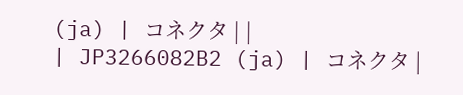(ja) | コネクタ | |
| JP3266082B2 (ja) | コネクタ |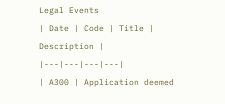Legal Events
| Date | Code | Title | Description |
|---|---|---|---|
| A300 | Application deemed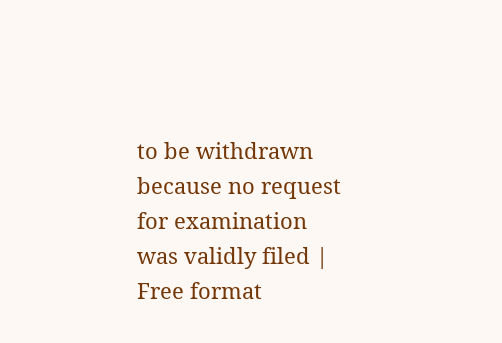to be withdrawn because no request for examination was validly filed |
Free format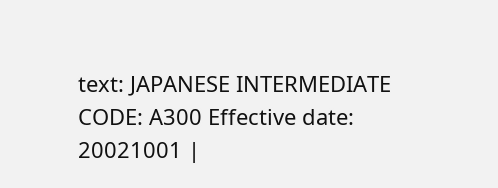text: JAPANESE INTERMEDIATE CODE: A300 Effective date: 20021001 |